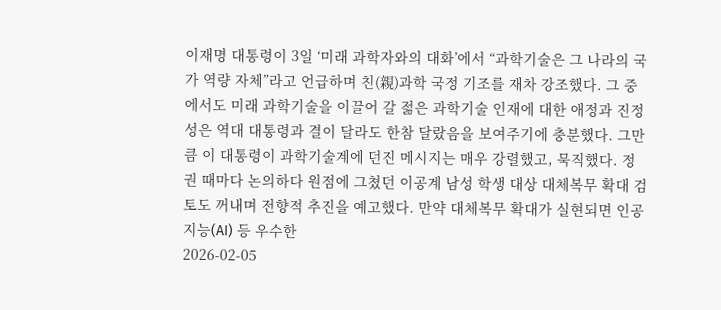이재명 대통령이 3일 ‘미래 과학자와의 대화’에서 “과학기술은 그 나라의 국가 역량 자체”라고 언급하며 친(親)과학 국정 기조를 재차 강조했다. 그 중에서도 미래 과학기술을 이끌어 갈 젊은 과학기술 인재에 대한 애정과 진정성은 역대 대통령과 결이 달라도 한참 달랐음을 보여주기에 충분했다. 그만큼 이 대통령이 과학기술계에 던진 메시지는 매우 강렬했고, 묵직했다. 정권 때마다 논의하다 원점에 그쳤던 이공계 남성 학생 대상 대체복무 확대 검토도 꺼내며 전향적 추진을 예고했다. 만약 대체복무 확대가 실현되면 인공지능(AI) 등 우수한
2026-02-05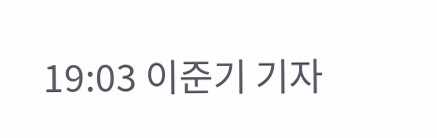19:03 이준기 기자